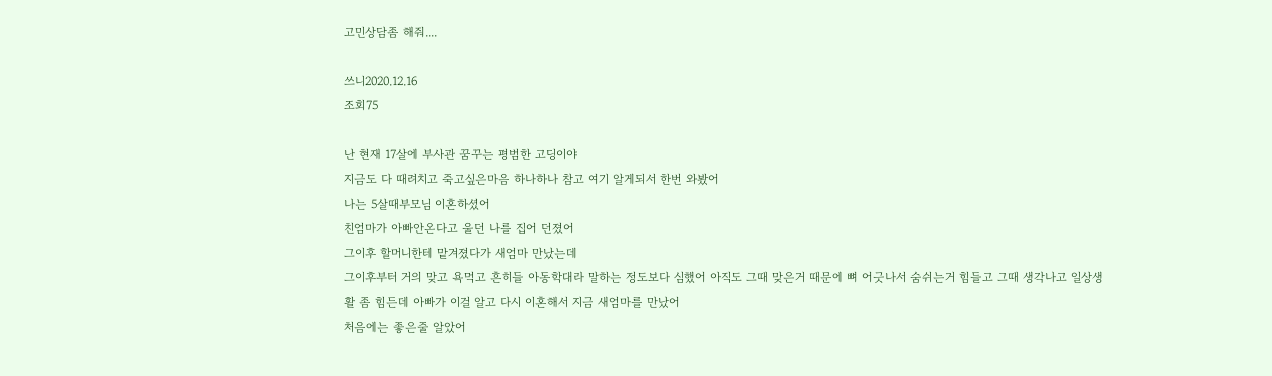고민상담좀 해줘....

쓰니2020.12.16
조회75

난 현재 17살에 부사관 꿈꾸는 평범한 고딩이야
지금도 다 때려치고 죽고싶은마음 하나하나 참고 여기 알게되서 한번 와봤어
나는 5살때부모님 이혼하셨어
친엄마가 아빠안온다고 울던 나를 집어 던졌어
그이후 할머니한테 맡겨졌다가 새엄마 만났는데
그이후부터 거의 맞고 욕먹고 흔히들 아동학대라 말하는 정도보다 심했어 아직도 그때 맞은거 때문에 뼈 어긋나서 숨쉬는거 힘들고 그때 생각나고 일상생활 좀 힘든데 아빠가 이걸 알고 다시 이혼해서 지금 새엄마를 만났어
처음에는 좋은줄 알았어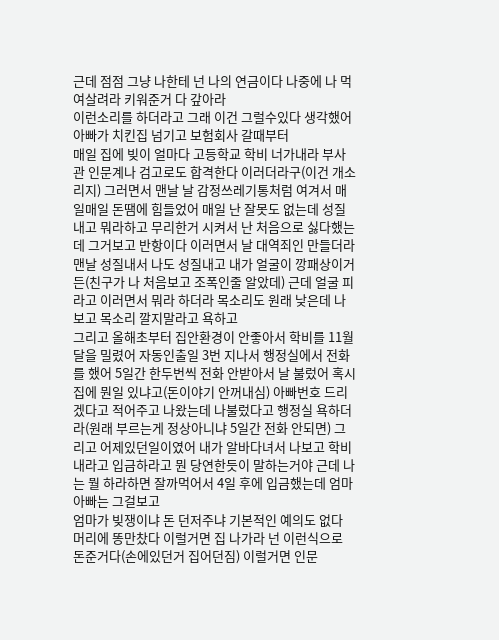근데 점점 그냥 나한테 넌 나의 연금이다 나중에 나 먹여살려라 키워준거 다 갚아라
이런소리를 하더라고 그래 이건 그럴수있다 생각했어
아빠가 치킨집 넘기고 보험회사 갈때부터
매일 집에 빚이 얼마다 고등학교 학비 너가내라 부사관 인문계나 검고로도 합격한다 이러더라구(이건 개소리지) 그러면서 맨날 날 감정쓰레기통처럼 여겨서 매일매일 돈땜에 힘들었어 매일 난 잘못도 없는데 성질내고 뭐라하고 무리한거 시켜서 난 처음으로 싫다했는데 그거보고 반항이다 이러면서 날 대역죄인 만들더라 맨날 성질내서 나도 성질내고 내가 얼굴이 깡패상이거든(친구가 나 처음보고 조폭인줄 알았데) 근데 얼굴 피라고 이러면서 뭐라 하더라 목소리도 원래 낮은데 나보고 목소리 깔지말라고 욕하고
그리고 올해초부터 집안환경이 안좋아서 학비를 11월달을 밀렸어 자동인출일 3번 지나서 행정실에서 전화를 했어 5일간 한두번씩 전화 안받아서 날 불렀어 혹시 집에 뭔일 있냐고(돈이야기 안꺼내심) 아빠번호 드리겠다고 적어주고 나왔는데 나불렀다고 행정실 욕하더라(원래 부르는게 정상아니냐 5일간 전화 안되면) 그리고 어제있던일이였어 내가 알바다녀서 나보고 학비내라고 입금하라고 뭔 당연한듯이 말하는거야 근데 나는 뭘 하라하면 잘까먹어서 4일 후에 입금했는데 엄마아빠는 그걸보고
엄마가 빚쟁이냐 돈 던저주냐 기본적인 예의도 없다 머리에 똥만찼다 이럴거면 집 나가라 넌 이런식으로 돈준거다(손에있던거 집어던짐) 이럴거면 인문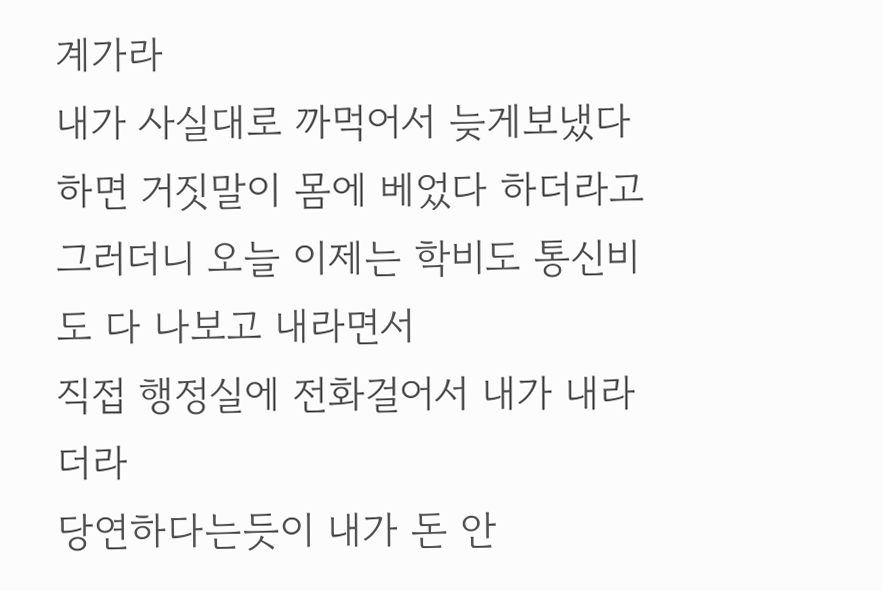계가라
내가 사실대로 까먹어서 늦게보냈다하면 거짓말이 몸에 베었다 하더라고 그러더니 오늘 이제는 학비도 통신비도 다 나보고 내라면서
직접 행정실에 전화걸어서 내가 내라더라
당연하다는듯이 내가 돈 안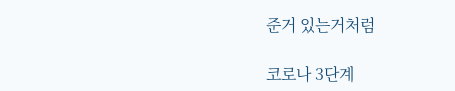준거 있는거처럼

코로나 3단계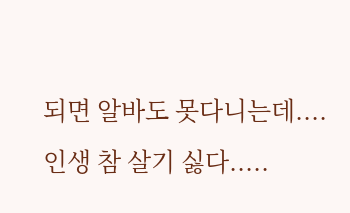되면 알바도 못다니는데....
인생 참 살기 싫다.....